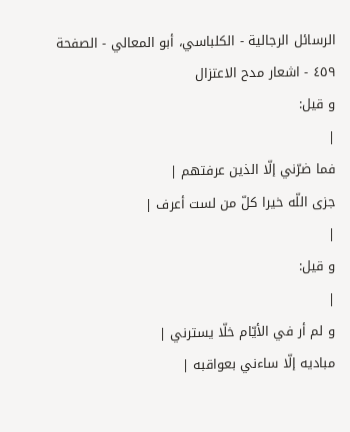الرسائل الرجالية - الكلباسي، أبو المعالي - الصفحة ٤٥٩ - اشعار مدح الاعتزال
و قيل:
|
فما ضرّني إلّا الذين عرفتهم |
جزى اللّه خيرا كلّ من لست أعرف |
|
و قيل:
|
و لم أر في الأيّام خلّا يسترني |
مباديه إلّا ساءني بعواقبه |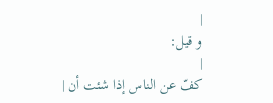|
و قيل:
|
كفّ عن الناس إذا شئت أن |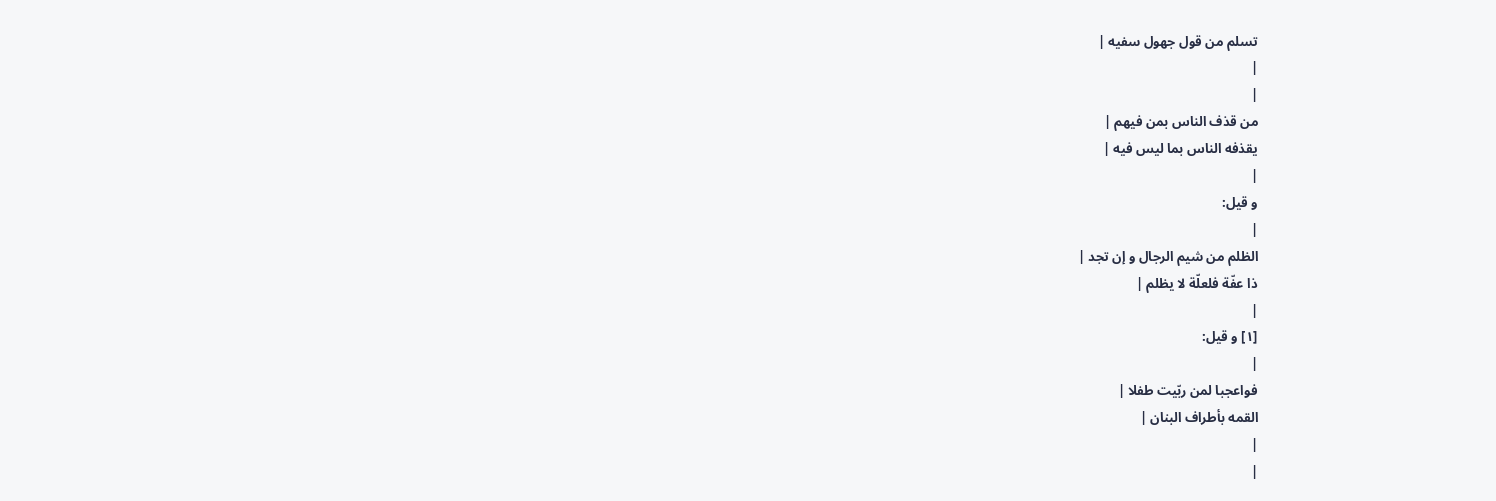تسلم من قول جهول سفيه |
|
|
من قذف الناس بمن فيهم |
يقذفه الناس بما ليس فيه |
|
و قيل:
|
الظلم من شيم الرجال و إن تجد |
ذا عفّة فلعلّة لا يظلم |
|
[١] و قيل:
|
فواعجبا لمن ربّيت طفلا |
القمه بأطراف البنان |
|
|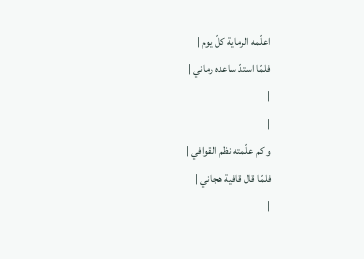اعلّمه الرماية كلّ يوم |
فلمّا استدّ ساعده رماني |
|
|
و كم علّمته نظم القوافي |
فلمّا قال قافية هجاني |
|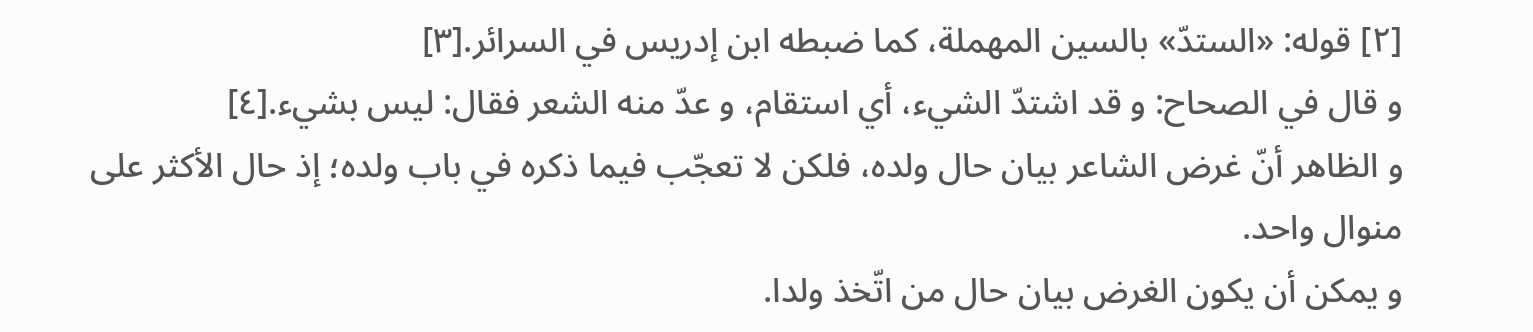[٢] قوله: «الستدّ» بالسين المهملة، كما ضبطه ابن إدريس في السرائر.[٣]
و قال في الصحاح: و قد اشتدّ الشيء، أي استقام، و عدّ منه الشعر فقال: ليس بشيء.[٤]
و الظاهر أنّ غرض الشاعر بيان حال ولده، فلكن لا تعجّب فيما ذكره في باب ولده؛ إذ حال الأكثر على منوال واحد.
و يمكن أن يكون الغرض بيان حال من اتّخذ ولدا.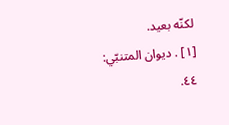لكنّه بعيد.
[١] . ديوان المتنبّي: ٤٤.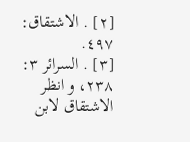[٢] . الاشتقاق: ٤٩٧.
[٣] . السرائر ٣: ٢٣٨، و انظر الاشتقاق لابن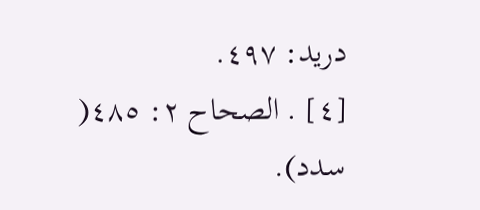دريد: ٤٩٧.
[٤] . الصحاح ٢: ٤٨٥( سدد).